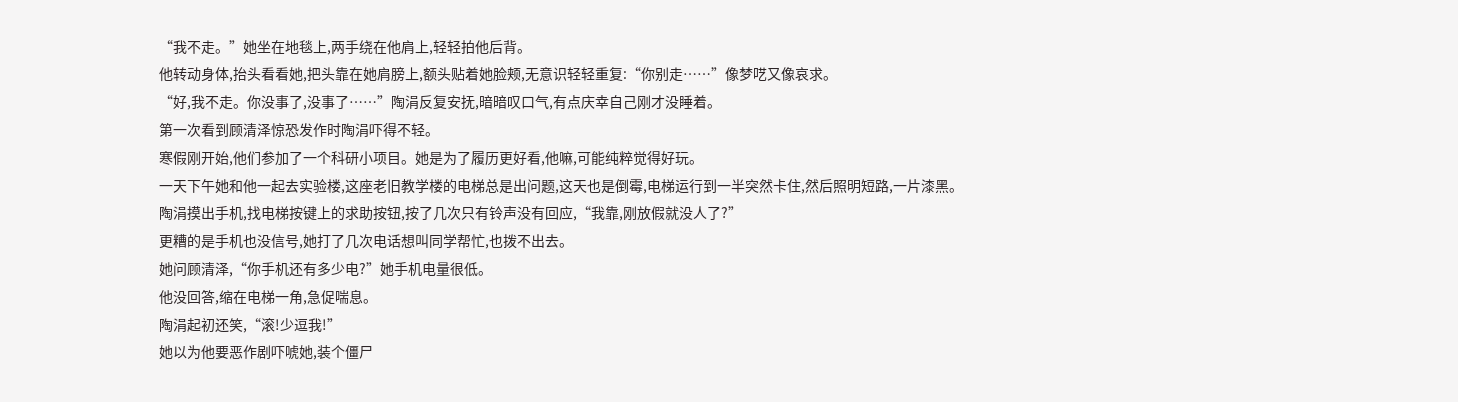“我不走。”她坐在地毯上,两手绕在他肩上,轻轻拍他后背。
他转动身体,抬头看看她,把头靠在她肩膀上,额头贴着她脸颊,无意识轻轻重复:“你别走……”像梦呓又像哀求。
“好,我不走。你没事了,没事了……”陶涓反复安抚,暗暗叹口气,有点庆幸自己刚才没睡着。
第一次看到顾清泽惊恐发作时陶涓吓得不轻。
寒假刚开始,他们参加了一个科研小项目。她是为了履历更好看,他嘛,可能纯粹觉得好玩。
一天下午她和他一起去实验楼,这座老旧教学楼的电梯总是出问题,这天也是倒霉,电梯运行到一半突然卡住,然后照明短路,一片漆黑。
陶涓摸出手机,找电梯按键上的求助按钮,按了几次只有铃声没有回应,“我靠,刚放假就没人了?”
更糟的是手机也没信号,她打了几次电话想叫同学帮忙,也拨不出去。
她问顾清泽,“你手机还有多少电?”她手机电量很低。
他没回答,缩在电梯一角,急促喘息。
陶涓起初还笑,“滚!少逗我!”
她以为他要恶作剧吓唬她,装个僵尸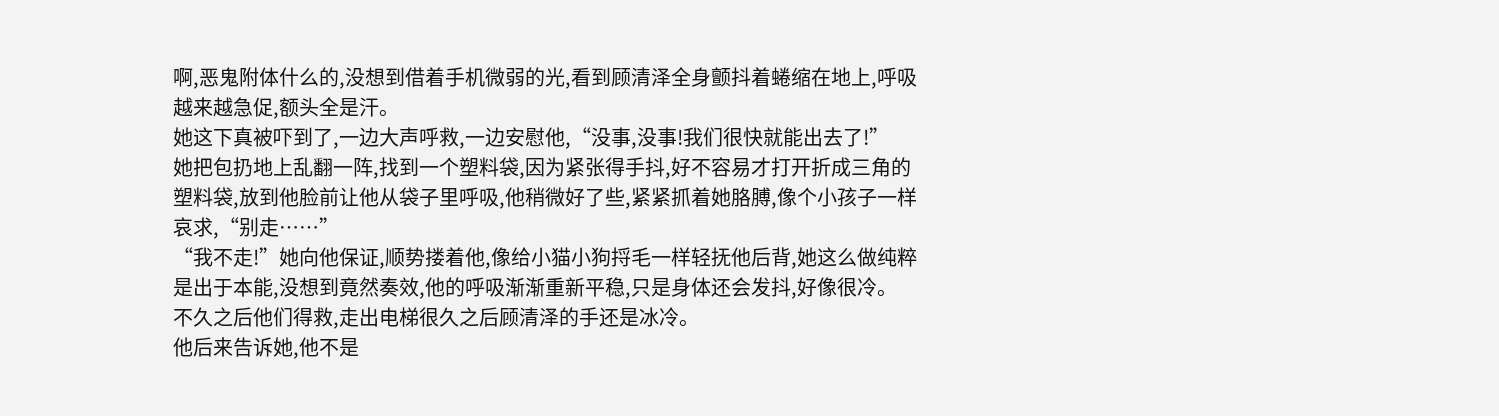啊,恶鬼附体什么的,没想到借着手机微弱的光,看到顾清泽全身颤抖着蜷缩在地上,呼吸越来越急促,额头全是汗。
她这下真被吓到了,一边大声呼救,一边安慰他,“没事,没事!我们很快就能出去了!”
她把包扔地上乱翻一阵,找到一个塑料袋,因为紧张得手抖,好不容易才打开折成三角的塑料袋,放到他脸前让他从袋子里呼吸,他稍微好了些,紧紧抓着她胳膊,像个小孩子一样哀求,“别走……”
“我不走!”她向他保证,顺势搂着他,像给小猫小狗捋毛一样轻抚他后背,她这么做纯粹是出于本能,没想到竟然奏效,他的呼吸渐渐重新平稳,只是身体还会发抖,好像很冷。
不久之后他们得救,走出电梯很久之后顾清泽的手还是冰冷。
他后来告诉她,他不是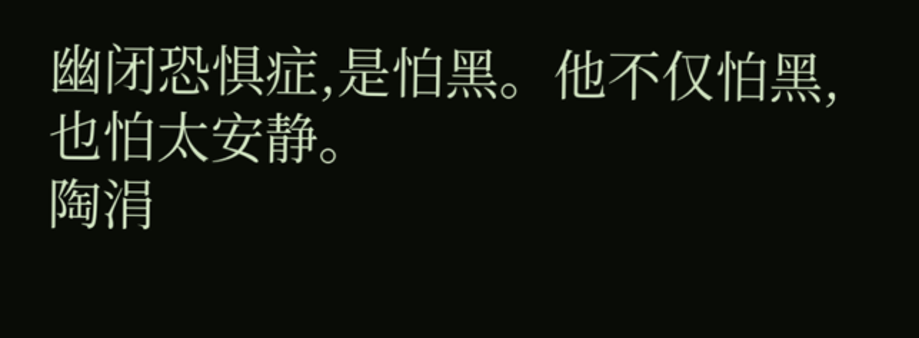幽闭恐惧症,是怕黑。他不仅怕黑,也怕太安静。
陶涓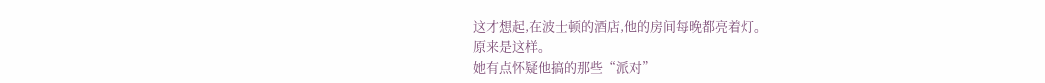这才想起,在波士顿的酒店,他的房间每晚都亮着灯。
原来是这样。
她有点怀疑他搞的那些“派对”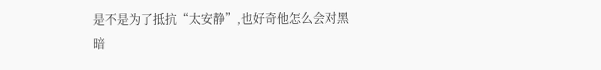是不是为了抵抗“太安静”,也好奇他怎么会对黑暗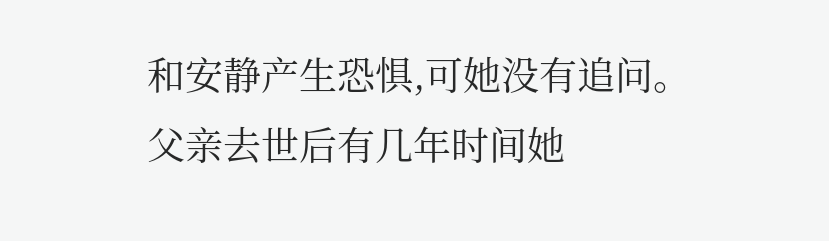和安静产生恐惧,可她没有追问。
父亲去世后有几年时间她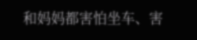和妈妈都害怕坐车、害